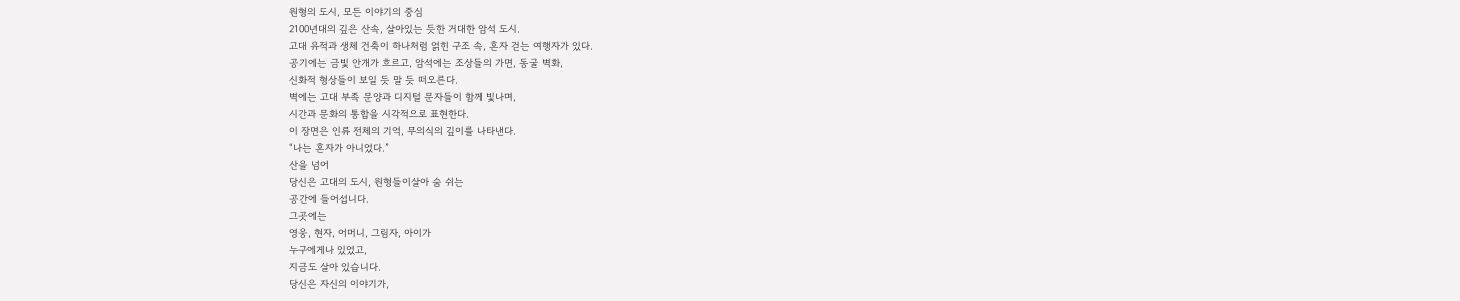원형의 도시, 모든 이야기의 중심
2100년대의 깊은 산속, 살아있는 듯한 거대한 암석 도시.
고대 유적과 생체 건축이 하나처럼 얽힌 구조 속, 혼자 걷는 여행자가 있다.
공기에는 금빛 안개가 흐르고, 암석에는 조상들의 가면, 동굴 벽화,
신화적 형상들이 보일 듯 말 듯 떠오른다.
벽에는 고대 부족 문양과 디지털 문자들이 함께 빛나며,
시간과 문화의 통합을 시각적으로 표현한다.
이 장면은 인류 전체의 기억, 무의식의 깊이를 나타낸다.
“나는 혼자가 아니었다.”
산을 넘어
당신은 고대의 도시, 원형들이살아 숨 쉬는
공간에 들어섭니다.
그곳에는
영웅, 현자, 어머니, 그림자, 아이가
누구에게나 있었고,
지금도 살아 있습니다.
당신은 자신의 이야기가,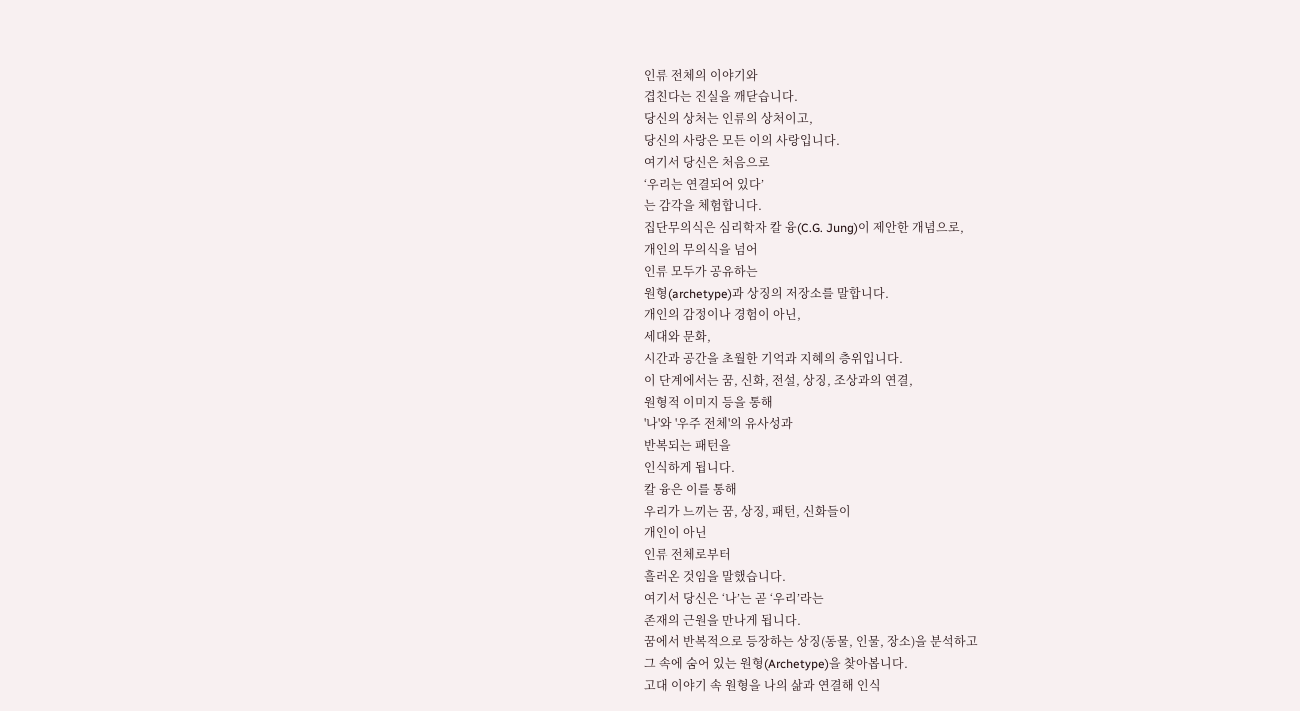인류 전체의 이야기와
겹친다는 진실을 깨닫습니다.
당신의 상처는 인류의 상처이고,
당신의 사랑은 모든 이의 사랑입니다.
여기서 당신은 처음으로
‘우리는 연결되어 있다’
는 감각을 체험합니다.
집단무의식은 심리학자 칼 융(C.G. Jung)이 제안한 개념으로,
개인의 무의식을 넘어
인류 모두가 공유하는
원형(archetype)과 상징의 저장소를 말합니다.
개인의 감정이나 경험이 아닌,
세대와 문화,
시간과 공간을 초월한 기억과 지혜의 층위입니다.
이 단계에서는 꿈, 신화, 전설, 상징, 조상과의 연결,
원형적 이미지 등을 통해
'나'와 '우주 전체'의 유사성과
반복되는 패턴을
인식하게 됩니다.
칼 융은 이를 통해
우리가 느끼는 꿈, 상징, 패턴, 신화들이
개인이 아닌
인류 전체로부터
흘러온 것임을 말했습니다.
여기서 당신은 ‘나’는 곧 ‘우리’라는
존재의 근원을 만나게 됩니다.
꿈에서 반복적으로 등장하는 상징(동물, 인물, 장소)을 분석하고
그 속에 숨어 있는 원형(Archetype)을 찾아봅니다.
고대 이야기 속 원형을 나의 삶과 연결해 인식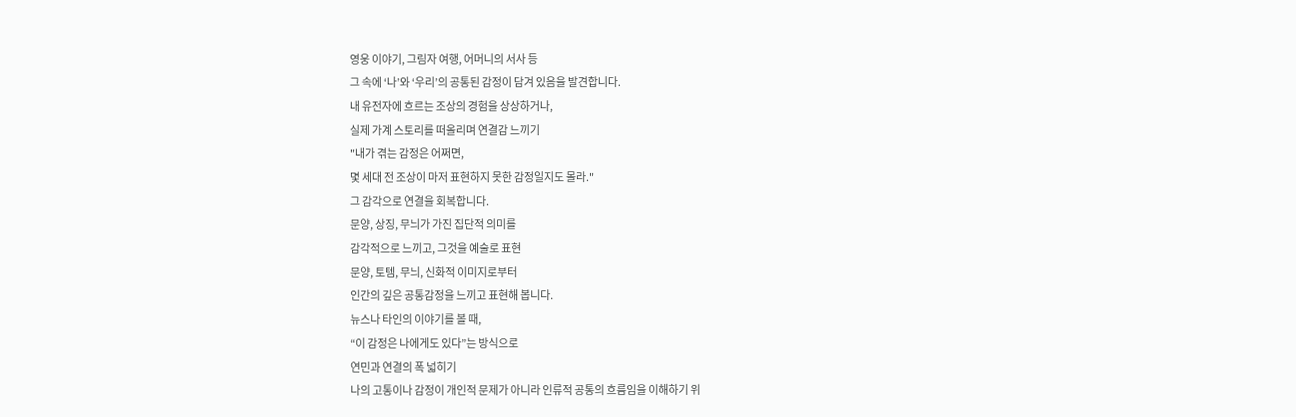영웅 이야기, 그림자 여행, 어머니의 서사 등
그 속에 ‘나’와 ‘우리’의 공통된 감정이 담겨 있음을 발견합니다.
내 유전자에 흐르는 조상의 경험을 상상하거나,
실제 가계 스토리를 떠올리며 연결감 느끼기
"내가 겪는 감정은 어쩌면,
몇 세대 전 조상이 마저 표현하지 못한 감정일지도 몰라."
그 감각으로 연결을 회복합니다.
문양, 상징, 무늬가 가진 집단적 의미를
감각적으로 느끼고, 그것을 예술로 표현
문양, 토템, 무늬, 신화적 이미지로부터
인간의 깊은 공통감정을 느끼고 표현해 봅니다.
뉴스나 타인의 이야기를 볼 때,
“이 감정은 나에게도 있다”는 방식으로
연민과 연결의 폭 넓히기
나의 고통이나 감정이 개인적 문제가 아니라 인류적 공통의 흐름임을 이해하기 위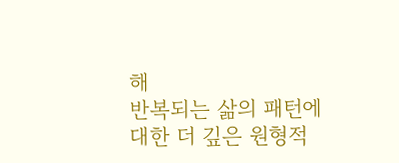해
반복되는 삶의 패턴에 대한 더 깊은 원형적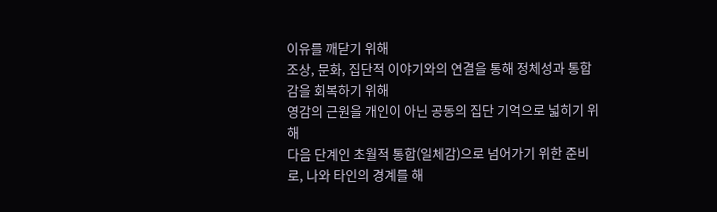이유를 깨닫기 위해
조상, 문화, 집단적 이야기와의 연결을 통해 정체성과 통합감을 회복하기 위해
영감의 근원을 개인이 아닌 공동의 집단 기억으로 넓히기 위해
다음 단계인 초월적 통합(일체감)으로 넘어가기 위한 준비로, 나와 타인의 경계를 해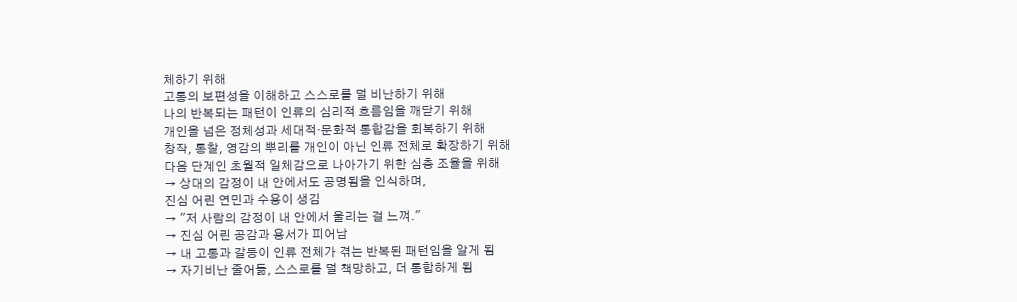체하기 위해
고통의 보편성을 이해하고 스스로를 덜 비난하기 위해
나의 반복되는 패턴이 인류의 심리적 흐름임을 깨닫기 위해
개인을 넘은 정체성과 세대적·문화적 통합감을 회복하기 위해
창작, 통찰, 영감의 뿌리를 개인이 아닌 인류 전체로 확장하기 위해
다음 단계인 초월적 일체감으로 나아가기 위한 심층 조율을 위해
→ 상대의 감정이 내 안에서도 공명됨을 인식하며,
진심 어린 연민과 수용이 생김
→ "저 사람의 감정이 내 안에서 울리는 걸 느껴."
→ 진심 어린 공감과 용서가 피어남
→ 내 고통과 갈등이 인류 전체가 겪는 반복된 패턴임을 알게 됨
→ 자기비난 줄어듦, 스스로를 덜 책망하고, 더 통합하게 됨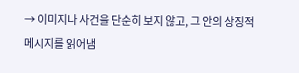→ 이미지나 사건을 단순히 보지 않고, 그 안의 상징적 메시지를 읽어냄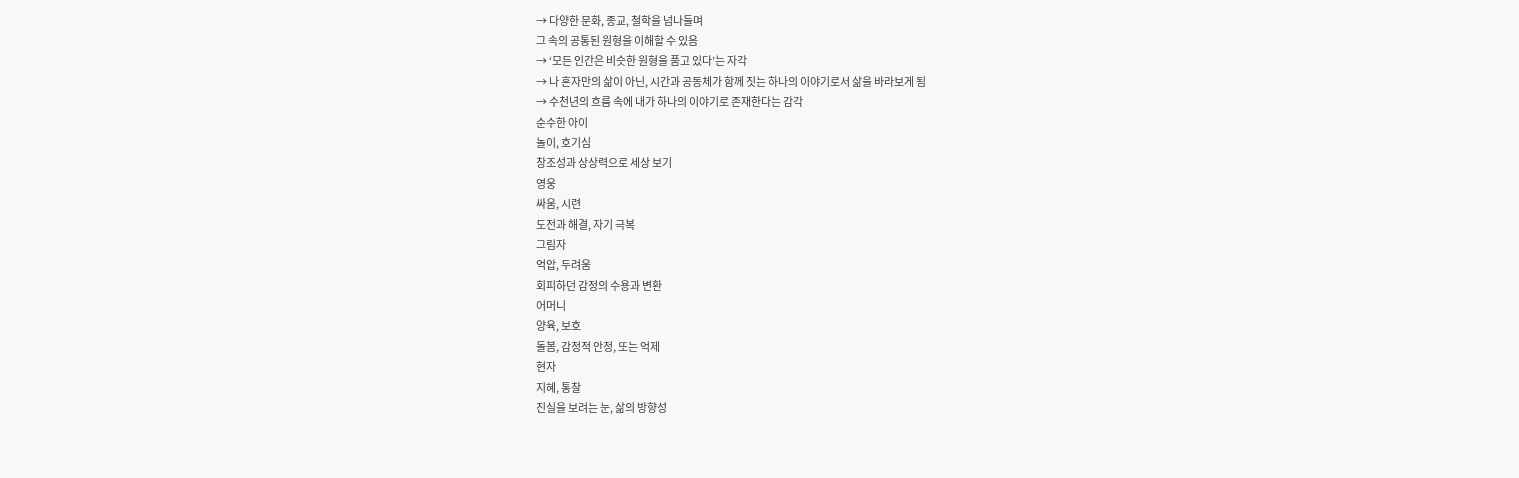→ 다양한 문화, 종교, 철학을 넘나들며
그 속의 공통된 원형을 이해할 수 있음
→ ‘모든 인간은 비슷한 원형을 품고 있다’는 자각
→ 나 혼자만의 삶이 아닌, 시간과 공동체가 함께 짓는 하나의 이야기로서 삶을 바라보게 됨
→ 수천년의 흐름 속에 내가 하나의 이야기로 존재한다는 감각
순수한 아이
놀이, 호기심
창조성과 상상력으로 세상 보기
영웅
싸움, 시련
도전과 해결, 자기 극복
그림자
억압, 두려움
회피하던 감정의 수용과 변환
어머니
양육, 보호
돌봄, 감정적 안정, 또는 억제
현자
지혜, 통찰
진실을 보려는 눈, 삶의 방향성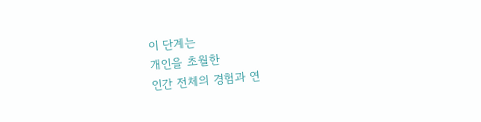이 단계는
개인을 초월한
인간 전체의 경험과 연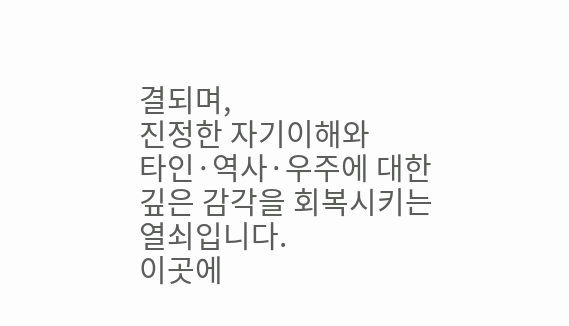결되며,
진정한 자기이해와
타인·역사·우주에 대한
깊은 감각을 회복시키는
열쇠입니다.
이곳에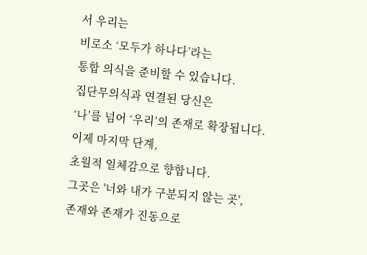서 우리는
비로소 ‘모두가 하나다’라는
통합 의식을 준비할 수 있습니다.
집단무의식과 연결된 당신은
‘나’를 넘어 ‘우리’의 존재로 확장됩니다.
이제 마지막 단계,
초월적 일체감으로 향합니다.
그곳은 '너와 내가 구분되지 않는 곳',
존재와 존재가 진동으로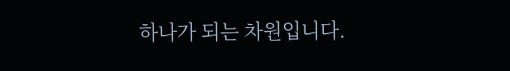하나가 되는 차원입니다.